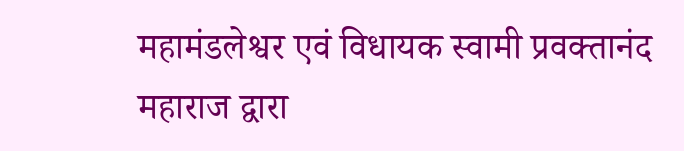महामंडलेश्वर एवं विधायक स्वामी प्रवक्तानंद महाराज द्वारा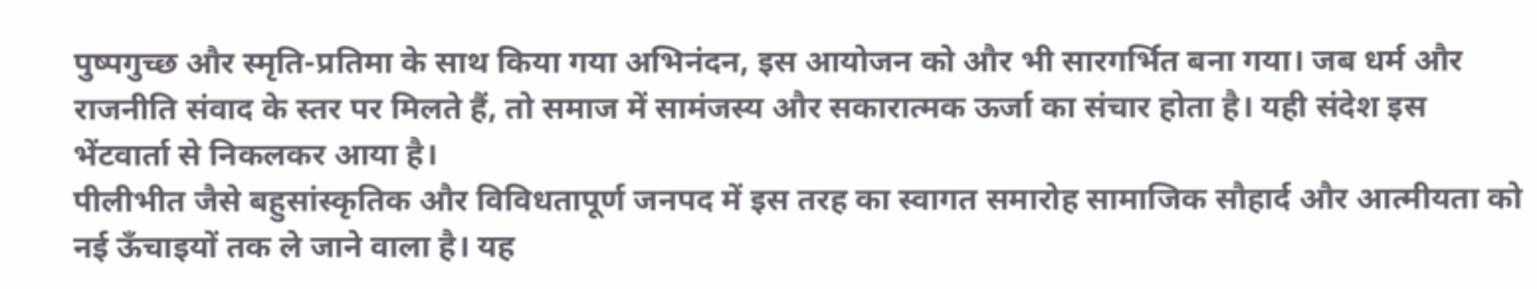पुष्पगुच्छ और स्मृति-प्रतिमा के साथ किया गया अभिनंदन, इस आयोजन को और भी सारगर्भित बना गया। जब धर्म और राजनीति संवाद के स्तर पर मिलते हैं, तो समाज में सामंजस्य और सकारात्मक ऊर्जा का संचार होता है। यही संदेश इस भेंटवार्ता से निकलकर आया है।
पीलीभीत जैसे बहुसांस्कृतिक और विविधतापूर्ण जनपद में इस तरह का स्वागत समारोह सामाजिक सौहार्द और आत्मीयता को नई ऊँचाइयों तक ले जाने वाला है। यह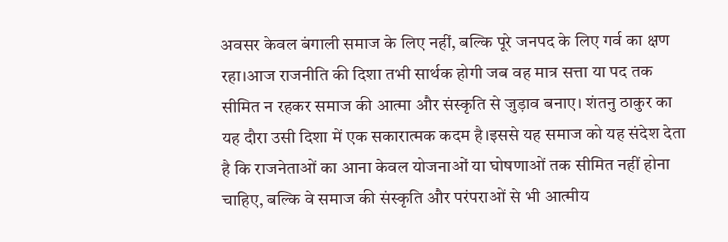अवसर केवल बंगाली समाज के लिए नहीं, बल्कि पूरे जनपद के लिए गर्व का क्षण रहा।आज राजनीति की दिशा तभी सार्थक होगी जब वह मात्र सत्ता या पद तक सीमित न रहकर समाज की आत्मा और संस्कृति से जुड़ाव बनाए। शंतनु ठाकुर का यह दौरा उसी दिशा में एक सकारात्मक कदम है।इससे यह समाज को यह संदेश देता है कि राजनेताओं का आना केवल योजनाओं या घोषणाओं तक सीमित नहीं होना चाहिए, बल्कि वे समाज की संस्कृति और परंपराओं से भी आत्मीय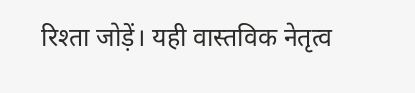रिश्ता जोड़ें। यही वास्तविक नेतृत्व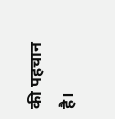की पहचान है।